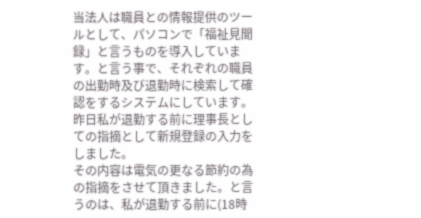当法人は職員との情報提供のツールとして、パソコンで「福祉見聞録」と言うものを導入しています。と言う事で、それぞれの職員の出勤時及び退勤時に検索して確認をするシステムにしています。昨日私が退勤する前に理事長としての指摘として新規登録の入力をしました。
その内容は電気の更なる節約の為の指摘をさせて頂きました。と言うのは、私が退勤する前に(18時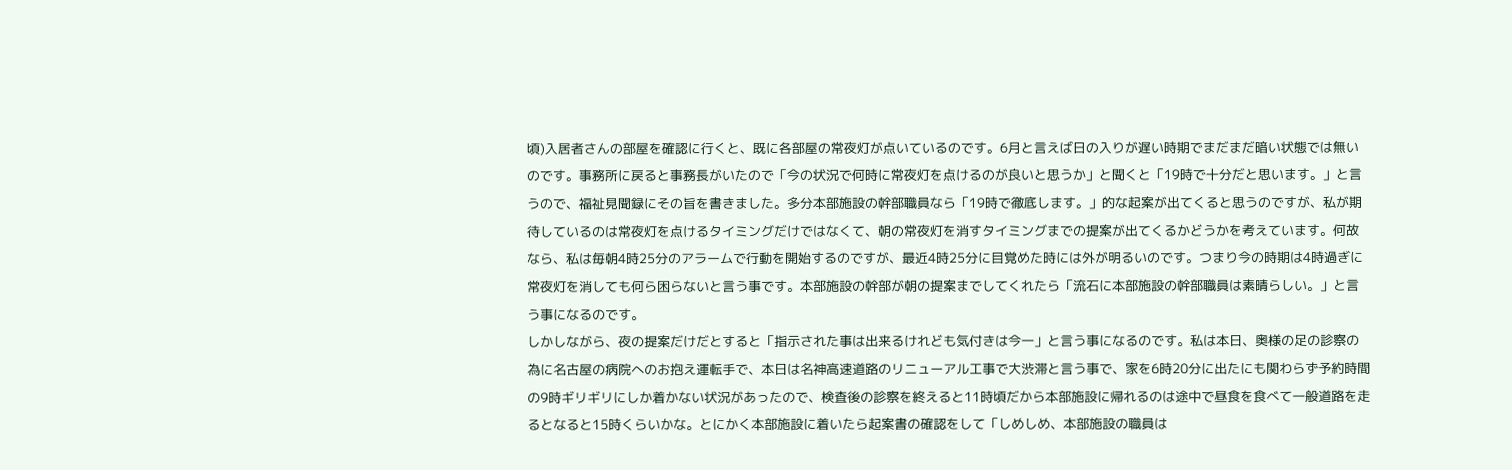頃)入居者さんの部屋を確認に行くと、既に各部屋の常夜灯が点いているのです。6月と言えば日の入りが遅い時期でまだまだ暗い状態では無いのです。事務所に戻ると事務長がいたので「今の状況で何時に常夜灯を点けるのが良いと思うか」と聞くと「19時で十分だと思います。」と言うので、福祉見聞録にその旨を書きました。多分本部施設の幹部職員なら「19時で徹底します。」的な起案が出てくると思うのですが、私が期待しているのは常夜灯を点けるタイミングだけではなくて、朝の常夜灯を消すタイミングまでの提案が出てくるかどうかを考えています。何故なら、私は毎朝4時25分のアラームで行動を開始するのですが、最近4時25分に目覚めた時には外が明るいのです。つまり今の時期は4時過ぎに常夜灯を消しても何ら困らないと言う事です。本部施設の幹部が朝の提案までしてくれたら「流石に本部施設の幹部職員は素晴らしい。」と言う事になるのです。
しかしながら、夜の提案だけだとすると「指示された事は出来るけれども気付きは今一」と言う事になるのです。私は本日、奥様の足の診察の為に名古屋の病院へのお抱え運転手で、本日は名神高速道路のリニューアル工事で大渋滞と言う事で、家を6時20分に出たにも関わらず予約時間の9時ギリギリにしか着かない状況があったので、検査後の診察を終えると11時頃だから本部施設に帰れるのは途中で昼食を食べて一般道路を走るとなると15時くらいかな。とにかく本部施設に着いたら起案書の確認をして「しめしめ、本部施設の職員は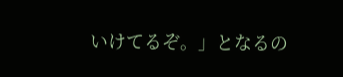いけてるぞ。」となるの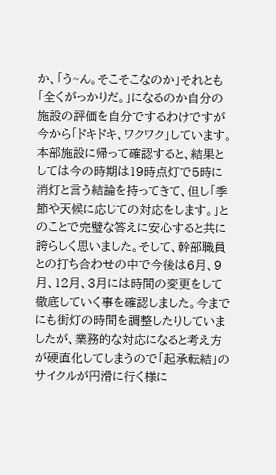か、「う~ん。そこそこなのか」それとも「全くがっかりだ。」になるのか自分の施設の評価を自分でするわけですが今から「ドキドキ、ワクワク」しています。
本部施設に帰って確認すると、結果としては今の時期は19時点灯で5時に消灯と言う結論を持ってきて、但し「季節や天候に応じての対応をします。」とのことで完璧な答えに安心すると共に誇らしく思いました。そして、幹部職員との打ち合わせの中で今後は6月、9月、12月、3月には時間の変更をして徹底していく事を確認しました。今までにも街灯の時間を調整したりしていましたが、業務的な対応になると考え方が硬直化してしまうので「起承転結」のサイクルが円滑に行く様に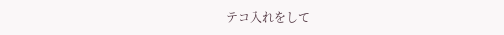テコ入れをして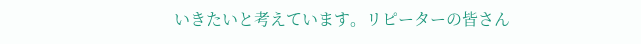いきたいと考えています。リピーターの皆さん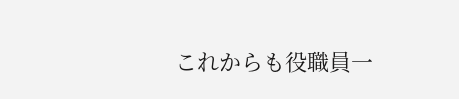これからも役職員一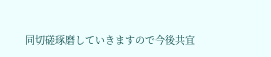同切磋琢磨していきますので今後共宜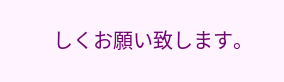しくお願い致します。